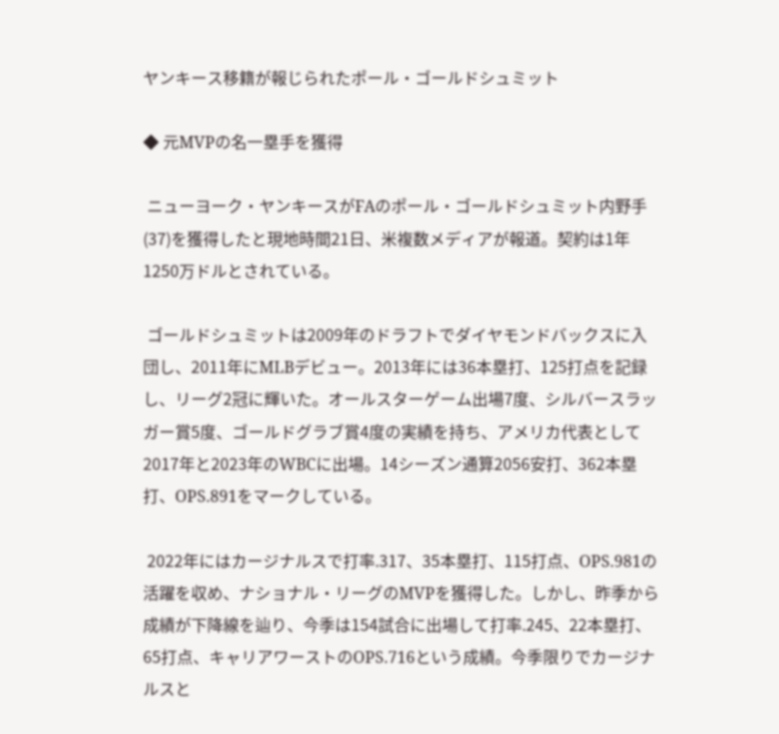ヤンキース移籍が報じられたポール・ゴールドシュミット

◆ 元MVPの名一塁手を獲得

 ニューヨーク・ヤンキースがFAのポール・ゴールドシュミット内野手(37)を獲得したと現地時間21日、米複数メディアが報道。契約は1年1250万ドルとされている。

 ゴールドシュミットは2009年のドラフトでダイヤモンドバックスに入団し、2011年にMLBデビュー。2013年には36本塁打、125打点を記録し、リーグ2冠に輝いた。オールスターゲーム出場7度、シルバースラッガー賞5度、ゴールドグラブ賞4度の実績を持ち、アメリカ代表として2017年と2023年のWBCに出場。14シーズン通算2056安打、362本塁打、OPS.891をマークしている。

 2022年にはカージナルスで打率.317、35本塁打、115打点、OPS.981の活躍を収め、ナショナル・リーグのMVPを獲得した。しかし、昨季から成績が下降線を辿り、今季は154試合に出場して打率.245、22本塁打、65打点、キャリアワーストのOPS.716という成績。今季限りでカージナルスと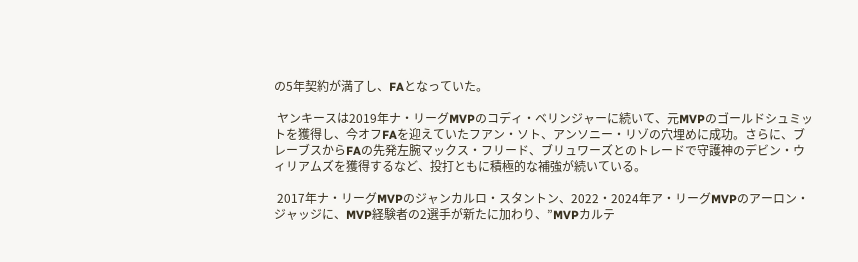の5年契約が満了し、FAとなっていた。

 ヤンキースは2019年ナ・リーグMVPのコディ・ベリンジャーに続いて、元MVPのゴールドシュミットを獲得し、今オフFAを迎えていたフアン・ソト、アンソニー・リゾの穴埋めに成功。さらに、ブレーブスからFAの先発左腕マックス・フリード、ブリュワーズとのトレードで守護神のデビン・ウィリアムズを獲得するなど、投打ともに積極的な補強が続いている。

 2017年ナ・リーグMVPのジャンカルロ・スタントン、2022・2024年ア・リーグMVPのアーロン・ジャッジに、MVP経験者の2選手が新たに加わり、”MVPカルテ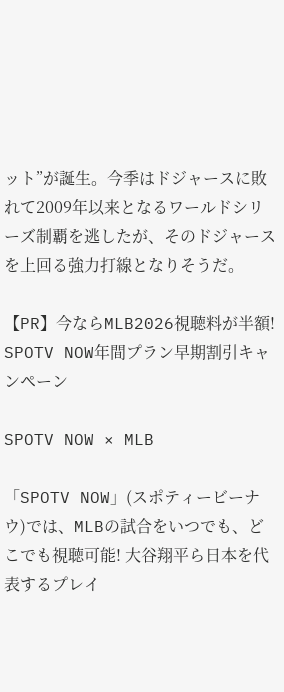ット”が誕生。今季はドジャースに敗れて2009年以来となるワールドシリーズ制覇を逃したが、そのドジャースを上回る強力打線となりそうだ。

【PR】今ならMLB2026視聴料が半額!
SPOTV NOW年間プラン早期割引キャンペーン

SPOTV NOW × MLB

「SPOTV NOW」(スポティービーナウ)では、MLBの試合をいつでも、どこでも視聴可能! 大谷翔平ら日本を代表するプレイ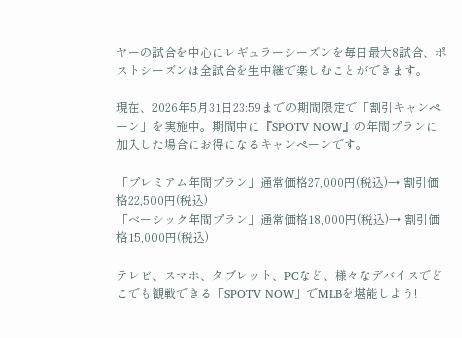ヤーの試合を中心にレギュラーシーズンを毎日最大8試合、ポストシーズンは全試合を生中継で楽しむことができます。

現在、2026年5月31日23:59までの期間限定で「割引キャンペーン」を実施中。期間中に『SPOTV NOW』の年間プランに加入した場合にお得になるキャンペーンです。

「プレミアム年間プラン」通常価格27,000円(税込)→ 割引価格22,500円(税込)
「ベーシック年間プラン」通常価格18,000円(税込)→ 割引価格15,000円(税込)

テレビ、スマホ、タブレット、PCなど、様々なデバイスでどこでも観戦できる「SPOTV NOW」でMLBを堪能しよう!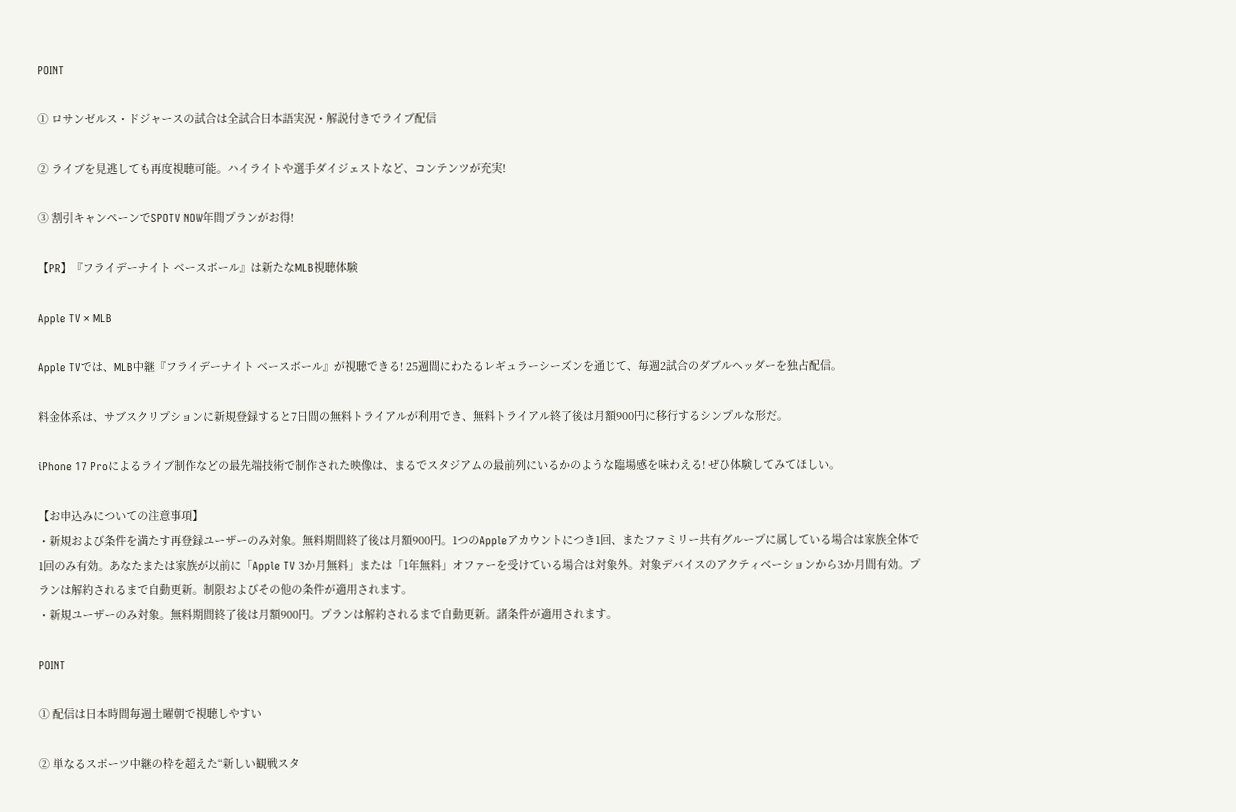POINT

① ロサンゼルス・ドジャースの試合は全試合日本語実況・解説付きでライブ配信

② ライブを見逃しても再度視聴可能。ハイライトや選手ダイジェストなど、コンテンツが充実!

③ 割引キャンペーンでSPOTV NOW年間プランがお得!

【PR】『フライデーナイト ベースボール』は新たなMLB視聴体験

Apple TV × MLB

Apple TVでは、MLB中継『フライデーナイト ベースボール』が視聴できる! 25週間にわたるレギュラーシーズンを通じて、毎週2試合のダブルヘッダーを独占配信。

料金体系は、サブスクリプションに新規登録すると7日間の無料トライアルが利用でき、無料トライアル終了後は月額900円に移行するシンプルな形だ。

iPhone 17 Proによるライブ制作などの最先端技術で制作された映像は、まるでスタジアムの最前列にいるかのような臨場感を味わえる! ぜひ体験してみてほしい。

【お申込みについての注意事項】
・新規および条件を満たす再登録ユーザーのみ対象。無料期間終了後は月額900円。1つのAppleアカウントにつき1回、またファミリー共有グループに属している場合は家族全体で1回のみ有効。あなたまたは家族が以前に「Apple TV 3か月無料」または「1年無料」オファーを受けている場合は対象外。対象デバイスのアクティベーションから3か月間有効。プランは解約されるまで自動更新。制限およびその他の条件が適用されます。
・新規ユーザーのみ対象。無料期間終了後は月額900円。プランは解約されるまで自動更新。諸条件が適用されます。

POINT

① 配信は日本時間毎週土曜朝で視聴しやすい

② 単なるスポーツ中継の枠を超えた“新しい観戦スタ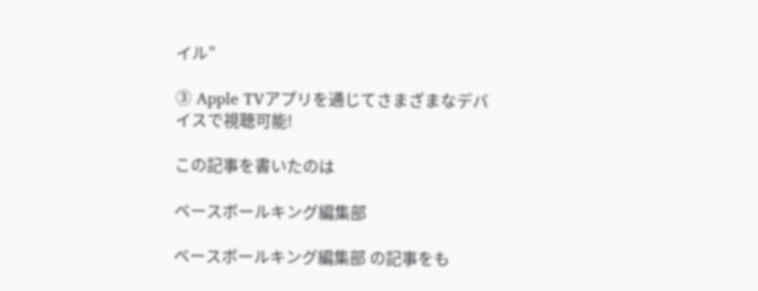イル”

③ Apple TVアプリを通じてさまざまなデバイスで視聴可能!

この記事を書いたのは

ベースボールキング編集部

ベースボールキング編集部 の記事をも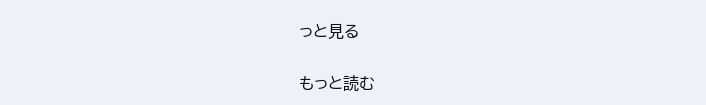っと見る

もっと読む